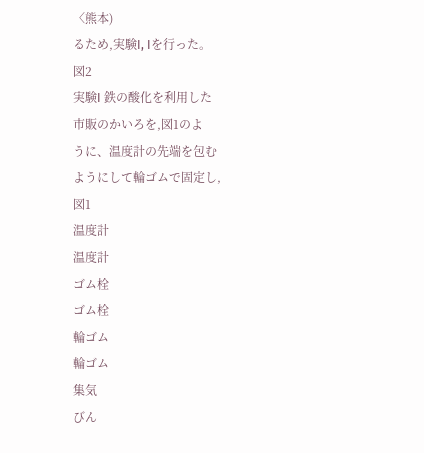〈熊本)
るため,実験I, Iを行った。
図2
実験I 鉄の酸化を利用した
市販のかいろを,図1のよ
うに、温度計の先端を包む
ようにして輪ゴムで固定し,
図1
温度計
温度計
ゴム栓
ゴム栓
輪ゴム
輪ゴム
集気
びん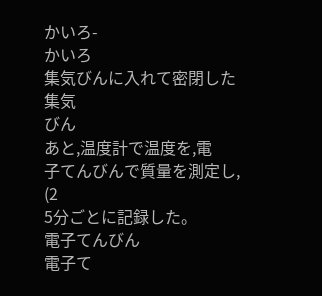かいろ-
かいろ
集気びんに入れて密閉した
集気
びん
あと,温度計で温度を,電
子てんびんで質量を測定し,
(2
5分ごとに記録した。
電子てんびん
電子て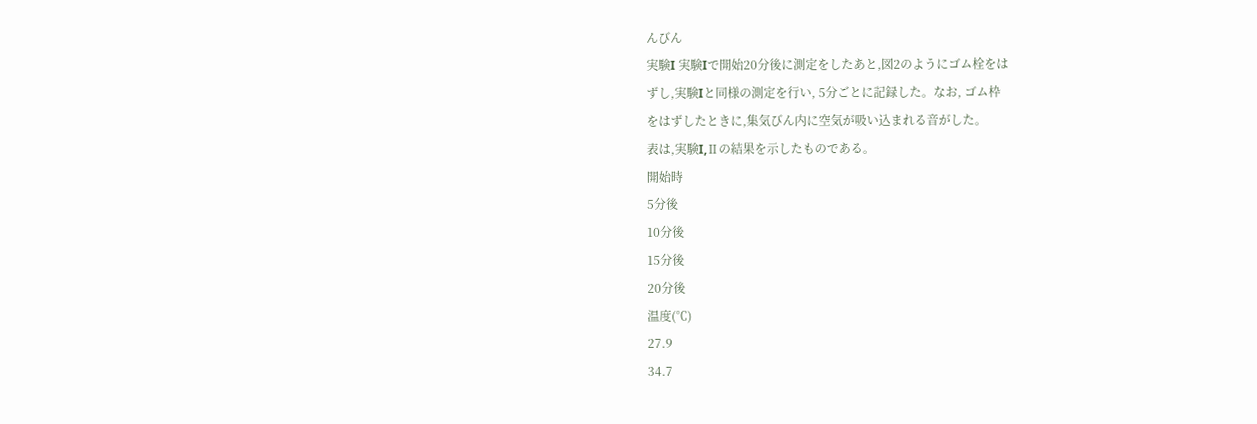んびん
実験I 実験Iで開始20分後に測定をしたあと,図2のようにゴム栓をは
ずし,実験Iと同様の測定を行い, 5分ごとに記録した。なお, ゴム枠
をはずしたときに,集気びん内に空気が吸い込まれる音がした。
表は,実験I,Ⅱの結果を示したものである。
開始時
5分後
10分後
15分後
20分後
温度(℃)
27.9
34.7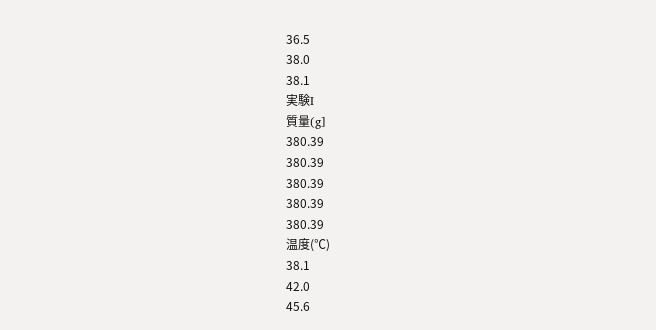36.5
38.0
38.1
実験I
質量(g]
380.39
380.39
380.39
380.39
380.39
温度(℃)
38.1
42.0
45.6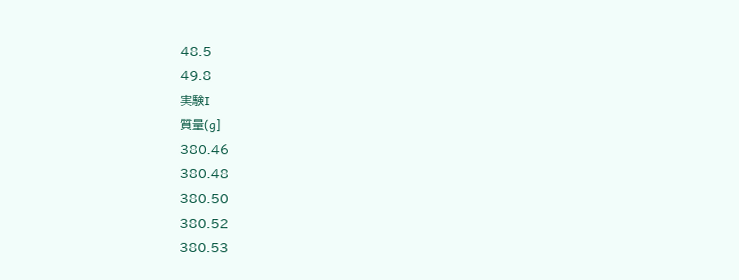48.5
49.8
実験I
質量(g]
380.46
380.48
380.50
380.52
380.53